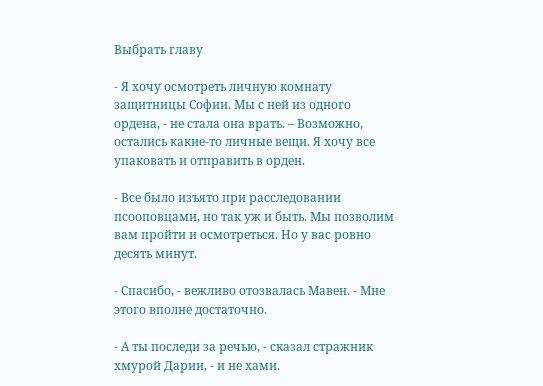Выбрать главу

- Я хочу осмотреть личную комнату защитницы Софии. Мы с ней из одного ордена, - не стала она врать. – Возможно, остались какие-то личные вещи. Я хочу все упаковать и отправить в орден.

- Все было изъято при расследовании псооповцами, но так уж и быть. Мы позволим вам пройти и осмотреться. Но у вас ровно десять минут.

- Спасибо, - вежливо отозвалась Мавен. - Мне этого вполне достаточно.

- А ты последи за речью, - сказал стражник хмурой Дарии, - и не хами.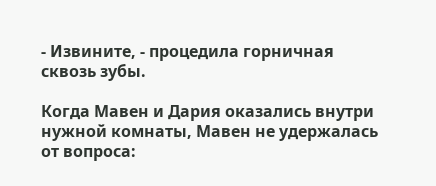- Извините, - процедила горничная сквозь зубы.

Когда Мавен и Дария оказались внутри нужной комнаты, Мавен не удержалась от вопроса: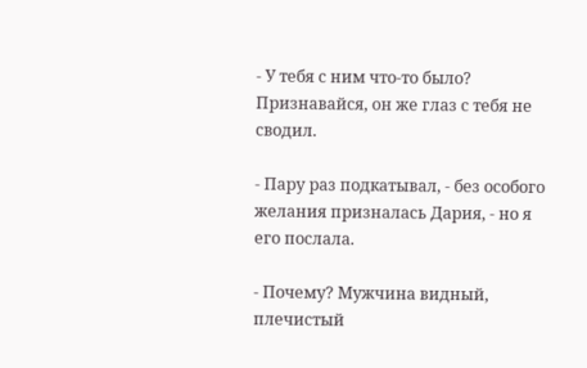- У тебя с ним что-то было? Признавайся, он же глаз с тебя не сводил.

- Пару раз подкатывал, - без особого желания призналась Дария, - но я его послала.

- Почему? Мужчина видный, плечистый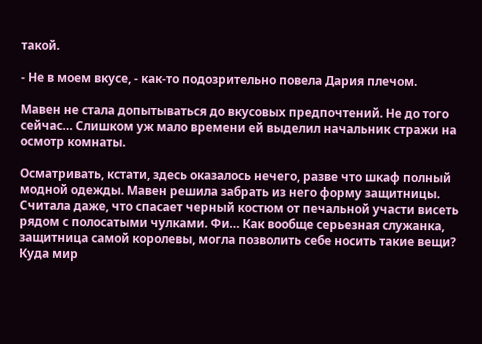такой.

- Не в моем вкусе, - как-то подозрительно повела Дария плечом.

Мавен не стала допытываться до вкусовых предпочтений. Не до того сейчас… Слишком уж мало времени ей выделил начальник стражи на осмотр комнаты.

Осматривать, кстати, здесь оказалось нечего, разве что шкаф полный модной одежды. Мавен решила забрать из него форму защитницы. Считала даже, что спасает черный костюм от печальной участи висеть рядом с полосатыми чулками. Фи… Как вообще серьезная служанка, защитница самой королевы, могла позволить себе носить такие вещи? Куда мир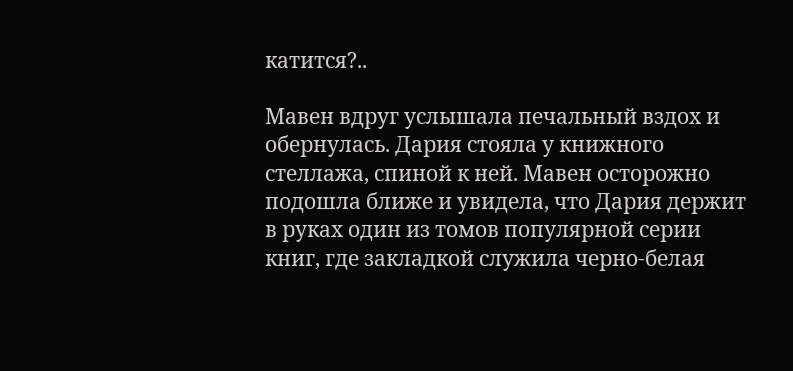катится?..

Мавен вдруг услышала печальный вздох и обернулась. Дария стояла у книжного стеллажа, спиной к ней. Мавен осторожно подошла ближе и увидела, что Дария держит в руках один из томов популярной серии книг, где закладкой служила черно-белая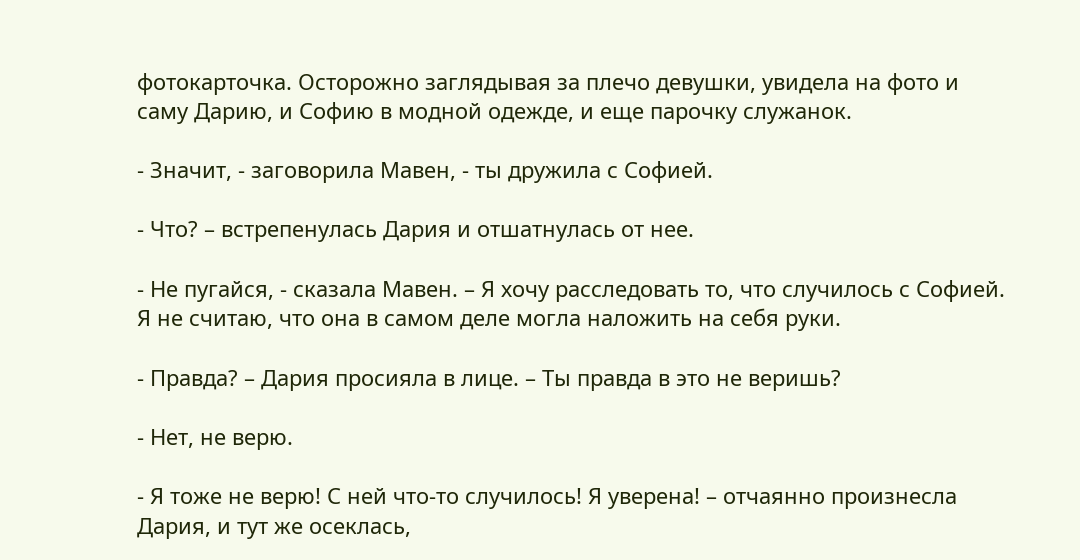фотокарточка. Осторожно заглядывая за плечо девушки, увидела на фото и саму Дарию, и Софию в модной одежде, и еще парочку служанок.

- Значит, - заговорила Мавен, - ты дружила с Софией.

- Что? – встрепенулась Дария и отшатнулась от нее.

- Не пугайся, - сказала Мавен. – Я хочу расследовать то, что случилось с Софией. Я не считаю, что она в самом деле могла наложить на себя руки.

- Правда? – Дария просияла в лице. – Ты правда в это не веришь?

- Нет, не верю.

- Я тоже не верю! С ней что-то случилось! Я уверена! – отчаянно произнесла Дария, и тут же осеклась,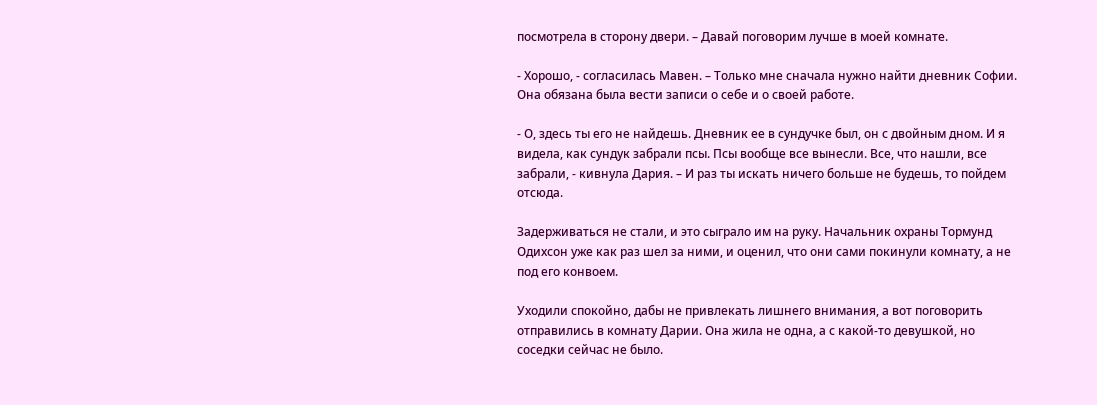посмотрела в сторону двери. – Давай поговорим лучше в моей комнате.

- Хорошо, - согласилась Мавен. – Только мне сначала нужно найти дневник Софии. Она обязана была вести записи о себе и о своей работе.

- О, здесь ты его не найдешь. Дневник ее в сундучке был, он с двойным дном. И я видела, как сундук забрали псы. Псы вообще все вынесли. Все, что нашли, все забрали, - кивнула Дария. – И раз ты искать ничего больше не будешь, то пойдем отсюда.

Задерживаться не стали, и это сыграло им на руку. Начальник охраны Тормунд Одихсон уже как раз шел за ними, и оценил, что они сами покинули комнату, а не под его конвоем.

Уходили спокойно, дабы не привлекать лишнего внимания, а вот поговорить отправились в комнату Дарии. Она жила не одна, а с какой-то девушкой, но соседки сейчас не было.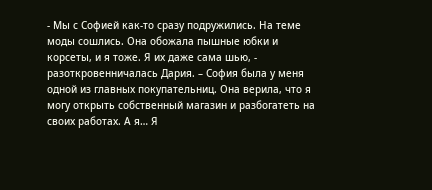- Мы с Софией как-то сразу подружились. На теме моды сошлись. Она обожала пышные юбки и корсеты, и я тоже. Я их даже сама шью, - разоткровенничалась Дария. – София была у меня одной из главных покупательниц. Она верила, что я могу открыть собственный магазин и разбогатеть на своих работах. А я… Я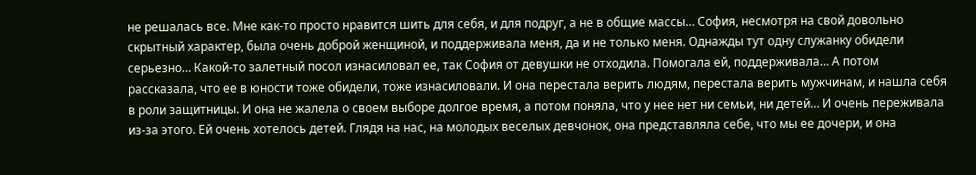не решалась все. Мне как-то просто нравится шить для себя, и для подруг, а не в общие массы… София, несмотря на свой довольно скрытный характер, была очень доброй женщиной, и поддерживала меня, да и не только меня. Однажды тут одну служанку обидели серьезно… Какой-то залетный посол изнасиловал ее, так София от девушки не отходила. Помогала ей, поддерживала… А потом рассказала, что ее в юности тоже обидели, тоже изнасиловали. И она перестала верить людям, перестала верить мужчинам, и нашла себя в роли защитницы. И она не жалела о своем выборе долгое время, а потом поняла, что у нее нет ни семьи, ни детей… И очень переживала из-за этого. Ей очень хотелось детей. Глядя на нас, на молодых веселых девчонок, она представляла себе, что мы ее дочери, и она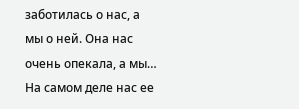заботилась о нас, а мы о ней. Она нас очень опекала, а мы… На самом деле нас ее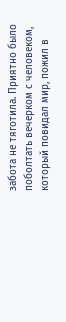забота не тяготила. Приятно было поболтать вечерком с человеком, который повидал мир, пожил в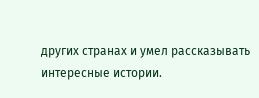других странах и умел рассказывать интересные истории.